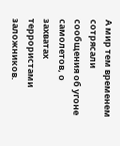А мир тем временем сотрясали сообщения об угоне самолетов, о захватах террористами заложников.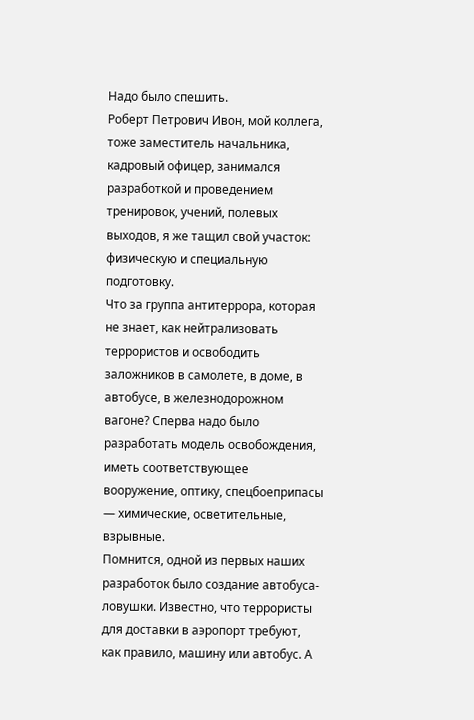Надо было спешить.
Роберт Петрович Ивон, мой коллега, тоже заместитель начальника, кадровый офицер, занимался разработкой и проведением тренировок, учений, полевых выходов, я же тащил свой участок: физическую и специальную подготовку.
Что за группа антитеррора, которая не знает, как нейтрализовать террористов и освободить заложников в самолете, в доме, в автобусе, в железнодорожном вагоне? Сперва надо было разработать модель освобождения, иметь соответствующее вооружение, оптику, спецбоеприпасы — химические, осветительные, взрывные.
Помнится, одной из первых наших разработок было создание автобуса-ловушки. Известно, что террористы для доставки в аэропорт требуют, как правило, машину или автобус. А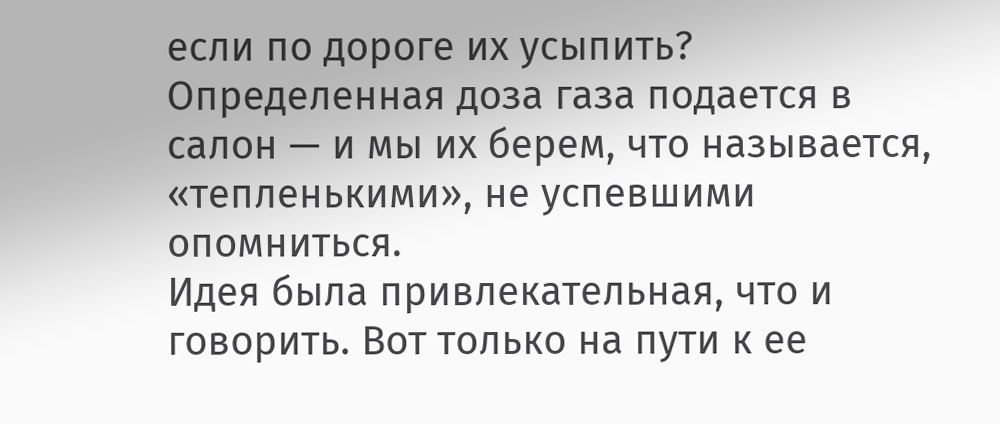если по дороге их усыпить? Определенная доза газа подается в салон — и мы их берем, что называется, «тепленькими», не успевшими опомниться.
Идея была привлекательная, что и говорить. Вот только на пути к ее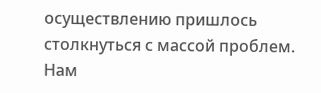осуществлению пришлось столкнуться с массой проблем. Нам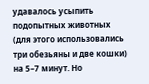удавалось усыпить подопытных животных (для этого использовались три обезьяны и две кошки) на 5–7 минут. Но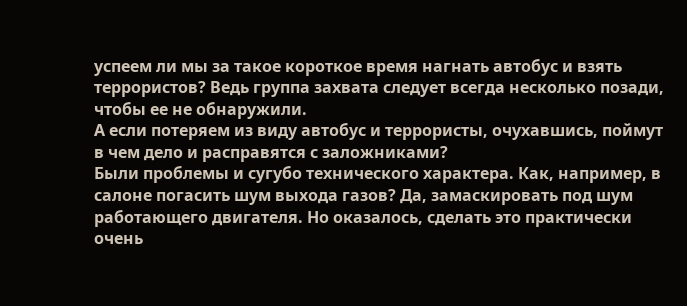успеем ли мы за такое короткое время нагнать автобус и взять террористов? Ведь группа захвата следует всегда несколько позади, чтобы ее не обнаружили.
А если потеряем из виду автобус и террористы, очухавшись, поймут в чем дело и расправятся с заложниками?
Были проблемы и сугубо технического характера. Как, например, в салоне погасить шум выхода газов? Да, замаскировать под шум работающего двигателя. Но оказалось, сделать это практически очень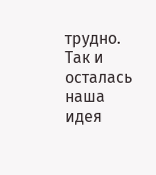трудно. Так и осталась наша идея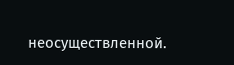неосуществленной.